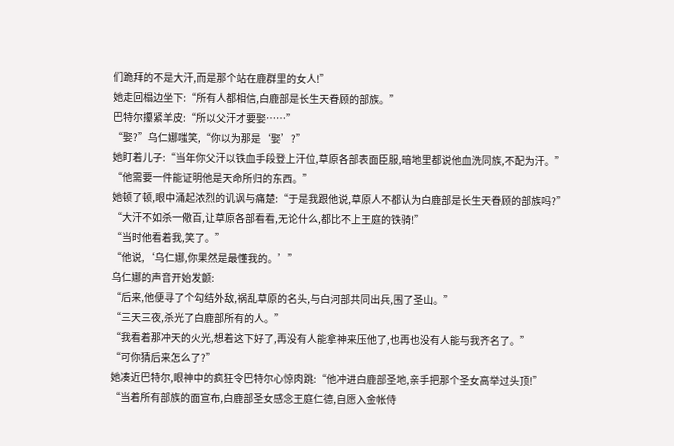们跪拜的不是大汗,而是那个站在鹿群里的女人!”
她走回榻边坐下:“所有人都相信,白鹿部是长生天眷顾的部族。”
巴特尔攥紧羊皮:“所以父汗才要娶……”
“娶?”乌仁娜嗤笑,“你以为那是‘娶’?”
她盯着儿子:“当年你父汗以铁血手段登上汗位,草原各部表面臣服,暗地里都说他血洗同族,不配为汗。”
“他需要一件能证明他是天命所归的东西。”
她顿了顿,眼中涌起浓烈的讥讽与痛楚:“于是我跟他说,草原人不都认为白鹿部是长生天眷顾的部族吗?”
“大汗不如杀一儆百,让草原各部看看,无论什么,都比不上王庭的铁骑!”
“当时他看着我,笑了。”
“他说,‘乌仁娜,你果然是最懂我的。’”
乌仁娜的声音开始发颤:
“后来,他便寻了个勾结外敌,祸乱草原的名头,与白河部共同出兵,围了圣山。”
“三天三夜,杀光了白鹿部所有的人。”
“我看着那冲天的火光,想着这下好了,再没有人能拿神来压他了,也再也没有人能与我齐名了。”
“可你猜后来怎么了?”
她凑近巴特尔,眼神中的疯狂令巴特尔心惊肉跳:“他冲进白鹿部圣地,亲手把那个圣女高举过头顶!”
“当着所有部族的面宣布,白鹿部圣女感念王庭仁德,自愿入金帐侍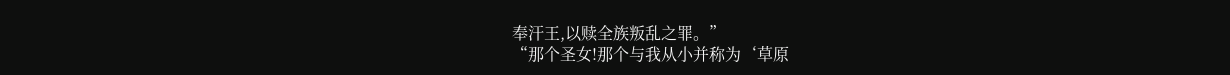奉汗王,以赎全族叛乱之罪。”
“那个圣女!那个与我从小并称为‘草原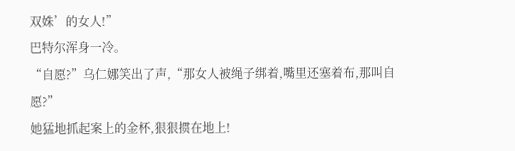双姝’的女人!”
巴特尔浑身一冷。
“自愿?”乌仁娜笑出了声,“那女人被绳子绑着,嘴里还塞着布,那叫自愿?”
她猛地抓起案上的金杯,狠狠掼在地上!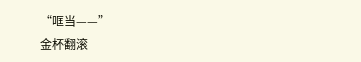“哐当——”
金杯翻滚